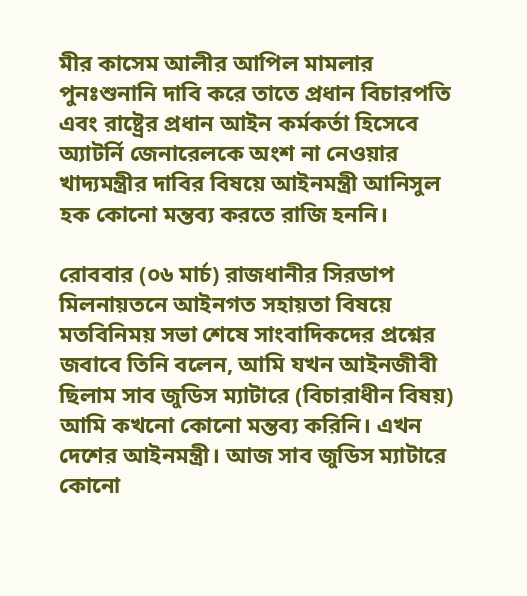মীর কাসেম আলীর আপিল মামলার পুনঃশুনানি দাবি করে তাতে প্রধান বিচারপতি এবং রাষ্ট্রের প্রধান আইন কর্মকর্তা হিসেবে অ্যাটর্নি জেনারেলকে অংশ না নেওয়ার খাদ্যমন্ত্রীর দাবির বিষয়ে আইনমন্ত্রী আনিসুল হক কোনো মন্তব্য করতে রাজি হননি।

রোববার (০৬ মার্চ) রাজধানীর সিরডাপ মিলনায়তনে আইনগত সহায়তা বিষয়ে মতবিনিময় সভা শেষে সাংবাদিকদের প্রশ্নের জবাবে তিনি বলেন, আমি যখন আইনজীবী ছিলাম সাব জুডিস ম্যাটারে (বিচারাধীন বিষয়) আমি কখনো কোনো মন্তব্য করিনি। এখন দেশের আইনমন্ত্রী। আজ সাব জুডিস ম্যাটারে কোনো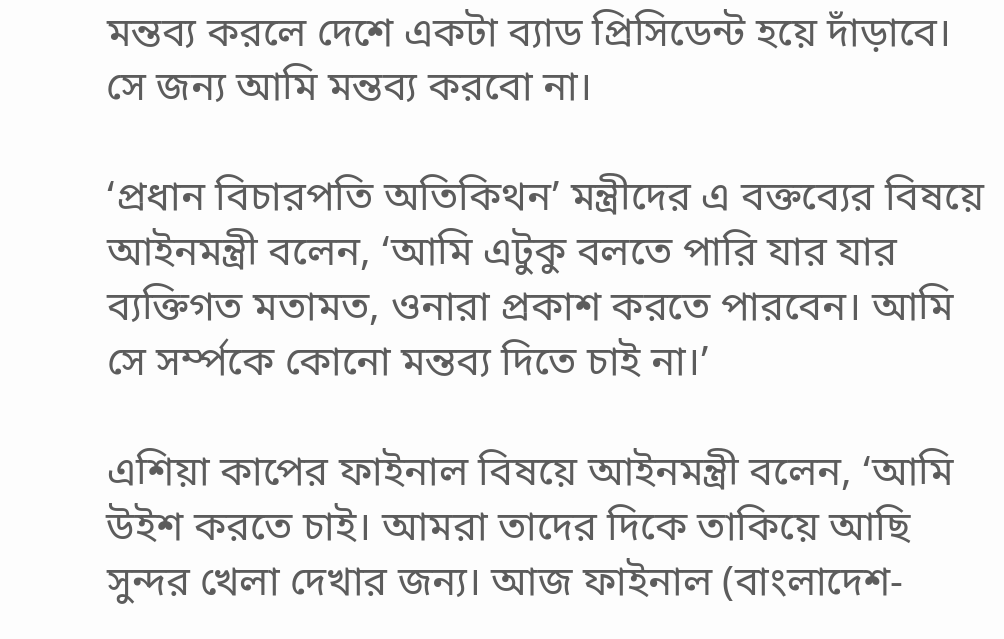মন্তব্য করলে দেশে একটা ব্যাড প্রিসিডেন্ট হয়ে দাঁড়াবে। সে জন্য আমি মন্তব্য করবো না।

‘প্রধান বিচারপতি অতিকিথন’ মন্ত্রীদের এ বক্তব্যের বিষয়ে আইনমন্ত্রী বলেন, ‘আমি এটুকু বলতে পারি যার যার ব্যক্তিগত মতামত, ওনারা প্রকাশ করতে পারবেন। আমি সে সর্ম্পকে কোনো মন্তব্য দিতে চাই না।’

এশিয়া কাপের ফাইনাল বিষয়ে আইনমন্ত্রী বলেন, ‘আমি উইশ করতে চাই। আমরা তাদের দিকে তাকিয়ে আছি সুন্দর খেলা দেখার জন্য। আজ ফাইনাল (বাংলাদেশ-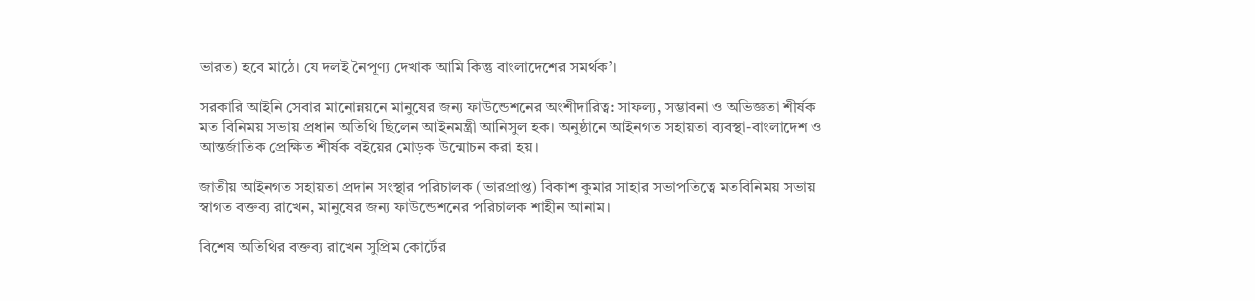ভারত) হবে মাঠে। যে দলই নৈপূণ্য দেখাক আমি কিন্তু বাংলাদেশের সমর্থক’।

সরকারি আইনি সেবার মানোন্নয়নে মানুষের জন্য ফাউন্ডেশনের অংশীদারিত্ব: সাফল্য, সম্ভাবনা ও অভিজ্ঞতা শীর্ষক মত বিনিময় সভায় প্রধান অতিথি ছিলেন আইনমন্ত্রী আনিসুল হক। অনুষ্ঠানে আইনগত সহায়তা ব্যবস্থা-বাংলাদেশ ও আন্তর্জাতিক প্রেক্ষিত শীর্ষক বইয়ের মোড়ক উন্মোচন করা হয়।

জাতীয় আইনগত সহায়তা প্রদান সংস্থার পরিচালক (ভারপ্রাপ্ত) বিকাশ কুমার সাহার সভাপতিত্বে মতবিনিময় সভায় স্বাগত বক্তব্য রাখেন, মানুষের জন্য ফাউন্ডেশনের পরিচালক শাহীন আনাম।

বিশেষ অতিথির বক্তব্য রাখেন সুপ্রিম কোর্টের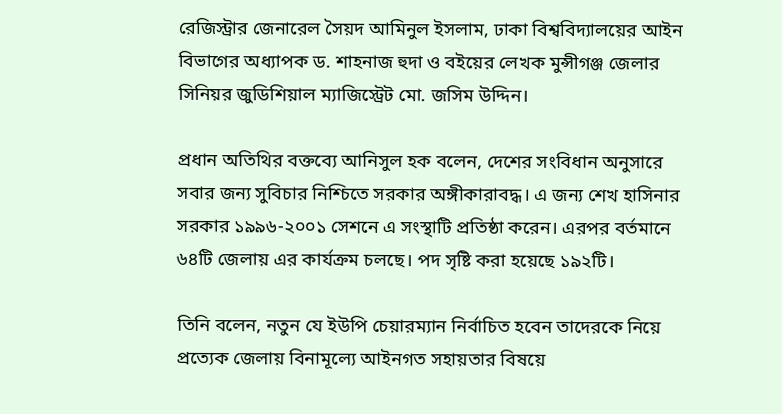রেজিস্ট্রার জেনারেল সৈয়দ আমিনুল ইসলাম, ঢাকা বিশ্ববিদ্যালয়ের আইন বিভাগের অধ্যাপক ড. শাহনাজ হুদা ও বইয়ের লেখক মুন্সীগঞ্জ জেলার সিনিয়র জুডিশিয়াল ম্যাজিস্ট্রেট মো. জসিম উদ্দিন।

প্রধান অতিথির বক্তব্যে আনিসুল হক বলেন, দেশের সংবিধান অনুসারে সবার জন্য সুবিচার নিশ্চিতে সরকার অঙ্গীকারাবদ্ধ। এ জন্য শেখ হাসিনার সরকার ১৯৯৬-২০০১ সেশনে এ সংস্থাটি প্রতিষ্ঠা করেন। এরপর বর্তমানে ৬৪টি জেলায় এর কার্যক্রম চলছে। পদ সৃষ্টি করা হয়েছে ১৯২টি।

তিনি বলেন, নতুন যে ইউপি চেয়ারম্যান নির্বাচিত হবেন তাদেরকে নিয়ে প্রত্যেক জেলায় বিনামূল্যে আইনগত সহায়তার বিষয়ে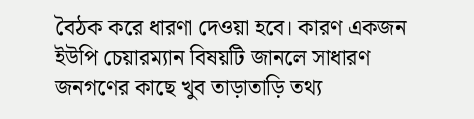বৈঠক করে ধারণা দেওয়া হবে। কারণ একজন ইউপি চেয়ারম্যান বিষয়টি জানলে সাধারণ জনগণের কাছে খুব তাড়াতাড়ি তথ্য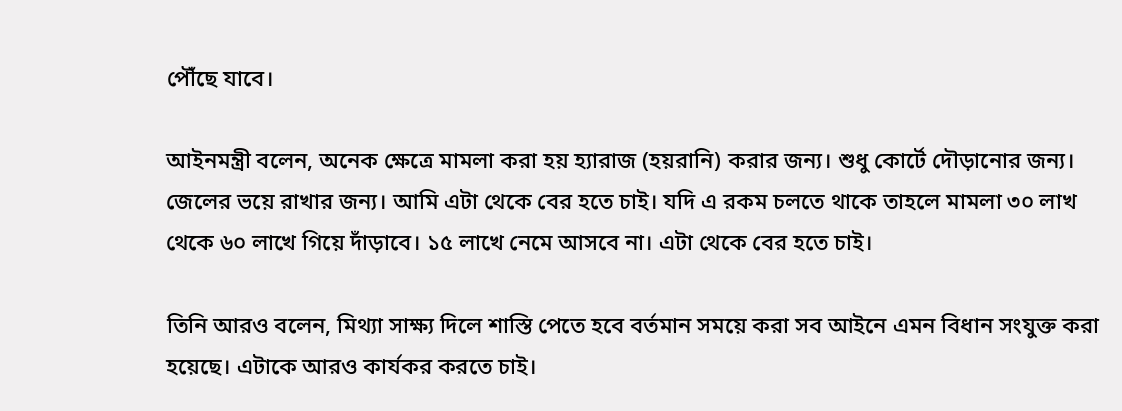পৌঁছে যাবে।

আইনমন্ত্রী বলেন, অনেক ক্ষেত্রে মামলা করা হয় হ্যারাজ (হয়রানি) করার জন্য। শুধু কোর্টে দৌড়ানোর জন্য। জেলের ভয়ে রাখার জন্য। আমি এটা থেকে বের হতে চাই। যদি এ রকম চলতে থাকে তাহলে মামলা ৩০ লাখ থেকে ৬০ লাখে গিয়ে দাঁড়াবে। ১৫ লাখে নেমে আসবে না। এটা থেকে বের হতে চাই।

তিনি আরও বলেন, মিথ্যা সাক্ষ্য দিলে শাস্তি পেতে হবে বর্তমান সময়ে করা সব আইনে এমন বিধান সংযুক্ত করা হয়েছে। এটাকে আরও কার্যকর করতে চাই।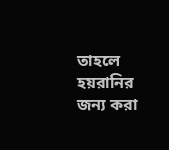তাহলে হয়রানির জন্য করা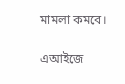মামলা কমবে।

এআইজে